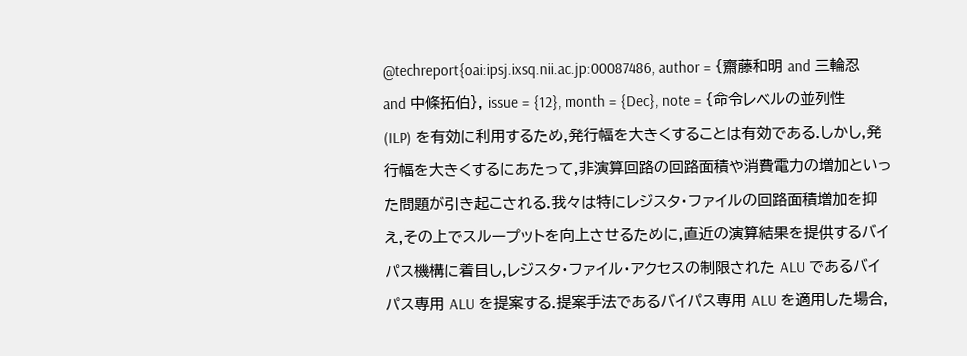@techreport{oai:ipsj.ixsq.nii.ac.jp:00087486, author = {齋藤和明 and 三輪忍 and 中條拓伯}, issue = {12}, month = {Dec}, note = {命令レベルの並列性 (ILP) を有効に利用するため,発行幅を大きくすることは有効である.しかし,発行幅を大きくするにあたって,非演算回路の回路面積や消費電力の増加といった問題が引き起こされる.我々は特にレジスタ・ファイルの回路面積増加を抑え,その上でスループットを向上させるために,直近の演算結果を提供するバイパス機構に着目し,レジスタ・ファイル・アクセスの制限された ALU であるバイパス専用 ALU を提案する.提案手法であるバイパス専用 ALU を適用した場合,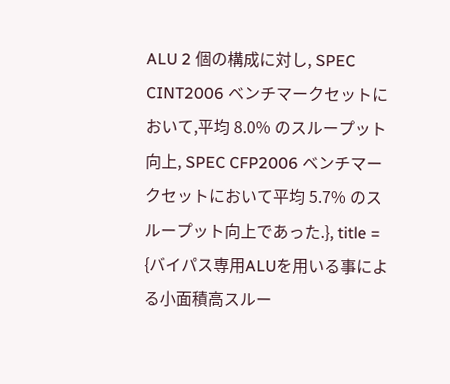ALU 2 個の構成に対し, SPEC CINT2006 ベンチマークセットにおいて,平均 8.0% のスループット向上, SPEC CFP2006 ベンチマークセットにおいて平均 5.7% のスループット向上であった.}, title = {バイパス専用ALUを用いる事による小面積高スルー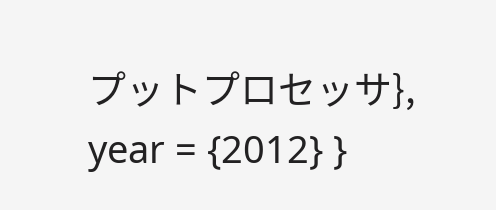プットプロセッサ}, year = {2012} }